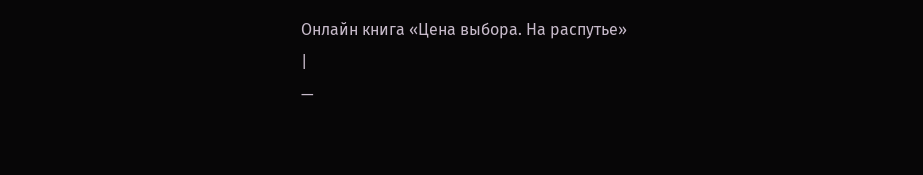Онлайн книга «Цена выбора. На распутье»
|
—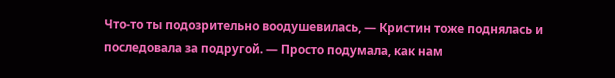Что-то ты подозрительно воодушевилась, — Кристин тоже поднялась и последовала за подругой. — Просто подумала, как нам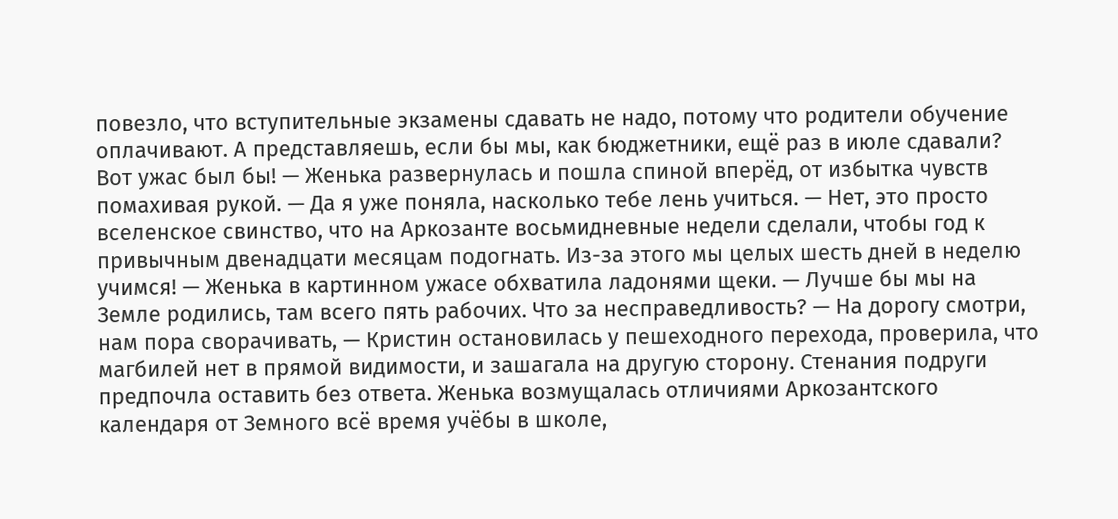повезло, что вступительные экзамены сдавать не надо, потому что родители обучение оплачивают. А представляешь, если бы мы, как бюджетники, ещё раз в июле сдавали? Вот ужас был бы! — Женька развернулась и пошла спиной вперёд, от избытка чувств помахивая рукой. — Да я уже поняла, насколько тебе лень учиться. — Нет, это просто вселенское свинство, что на Аркозанте восьмидневные недели сделали, чтобы год к привычным двенадцати месяцам подогнать. Из-за этого мы целых шесть дней в неделю учимся! — Женька в картинном ужасе обхватила ладонями щеки. — Лучше бы мы на Земле родились, там всего пять рабочих. Что за несправедливость? — На дорогу смотри, нам пора сворачивать, — Кристин остановилась у пешеходного перехода, проверила, что магбилей нет в прямой видимости, и зашагала на другую сторону. Стенания подруги предпочла оставить без ответа. Женька возмущалась отличиями Аркозантского календаря от Земного всё время учёбы в школе,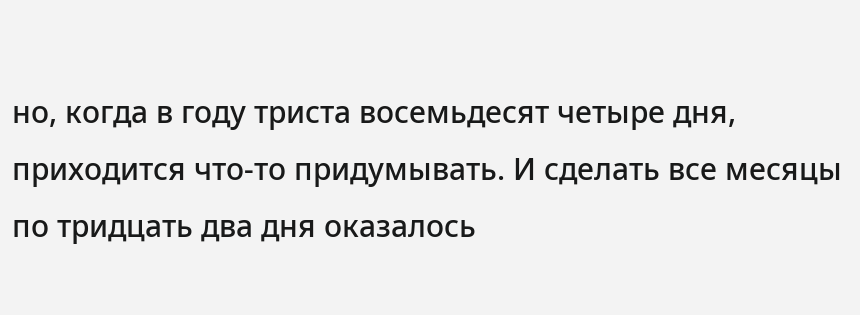но, когда в году триста восемьдесят четыре дня, приходится что-то придумывать. И сделать все месяцы по тридцать два дня оказалось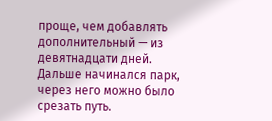проще, чем добавлять дополнительный — из девятнадцати дней. Дальше начинался парк, через него можно было срезать путь.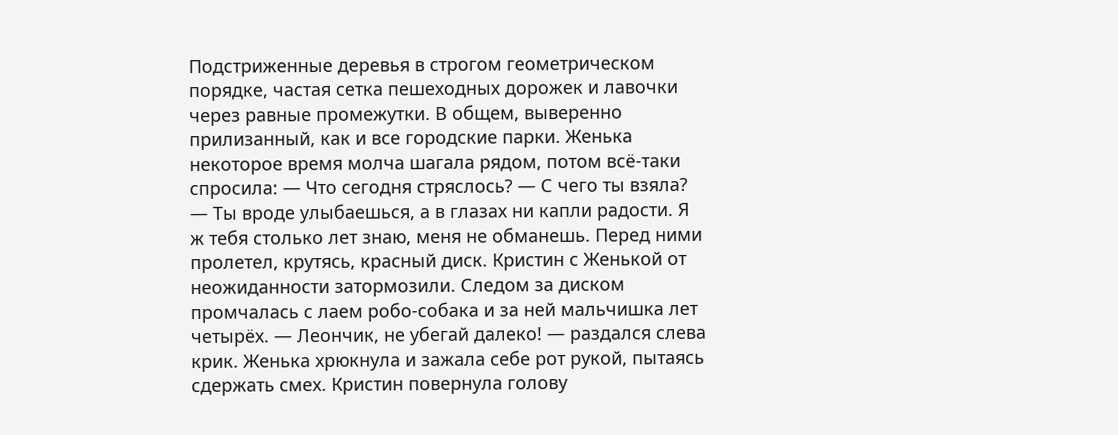Подстриженные деревья в строгом геометрическом порядке, частая сетка пешеходных дорожек и лавочки через равные промежутки. В общем, выверенно прилизанный, как и все городские парки. Женька некоторое время молча шагала рядом, потом всё-таки спросила: — Что сегодня стряслось? — С чего ты взяла? — Ты вроде улыбаешься, а в глазах ни капли радости. Я ж тебя столько лет знаю, меня не обманешь. Перед ними пролетел, крутясь, красный диск. Кристин с Женькой от неожиданности затормозили. Следом за диском промчалась с лаем робо-собака и за ней мальчишка лет четырёх. — Леончик, не убегай далеко! — раздался слева крик. Женька хрюкнула и зажала себе рот рукой, пытаясь сдержать смех. Кристин повернула голову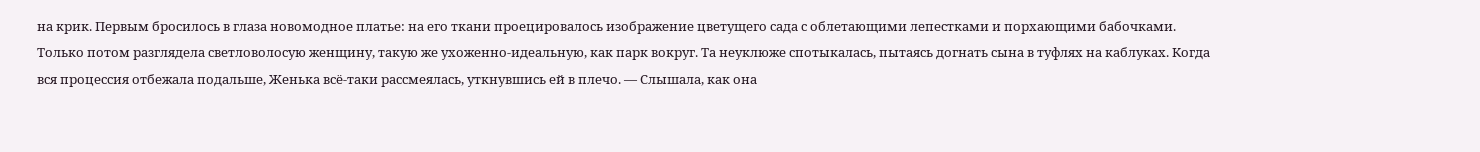на крик. Первым бросилось в глаза новомодное платье: на его ткани проецировалось изображение цветущего сада с облетающими лепестками и порхающими бабочками. Только потом разглядела светловолосую женщину, такую же ухоженно-идеальную, как парк вокруг. Та неуклюже спотыкалась, пытаясь догнать сына в туфлях на каблуках. Когда вся процессия отбежала подальше, Женька всё-таки рассмеялась, уткнувшись ей в плечо. — Слышала, как она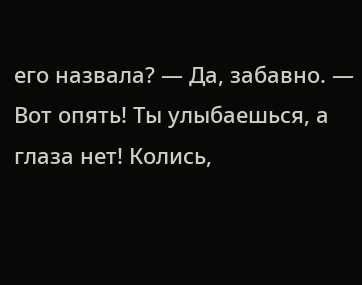его назвала? — Да, забавно. — Вот опять! Ты улыбаешься, а глаза нет! Колись,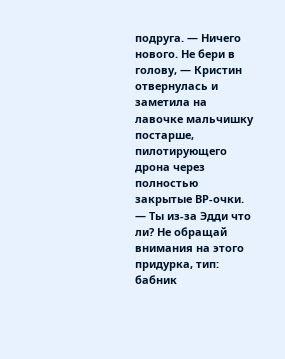подруга. — Ничего нового. Не бери в голову, — Кристин отвернулась и заметила на лавочке мальчишку постарше, пилотирующего дрона через полностью закрытые ВР-очки. — Ты из-за Эдди что ли? Не обращай внимания на этого придурка, тип: бабник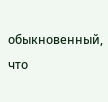обыкновенный, что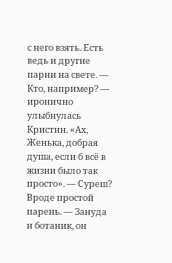с него взять. Есть ведь и другие парни на свете. — Кто, например? — иронично улыбнулась Кристин. «Ах, Женька, добрая душа, если б всё в жизни было так просто». — Суреш? Вроде простой парень. — Зануда и ботаник, он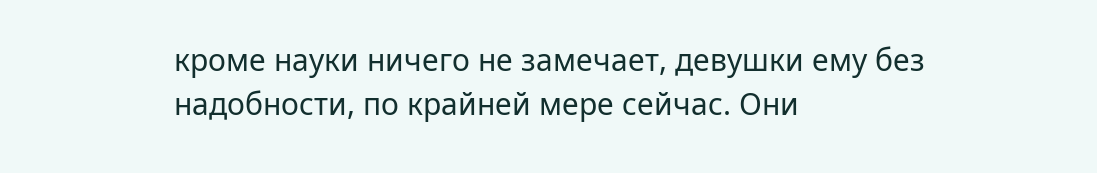кроме науки ничего не замечает, девушки ему без надобности, по крайней мере сейчас. Они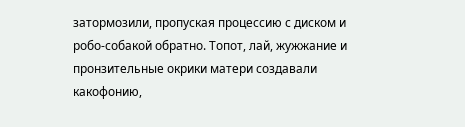затормозили, пропуская процессию с диском и робо-собакой обратно. Топот, лай, жужжание и пронзительные окрики матери создавали какофонию,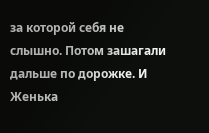за которой себя не слышно. Потом зашагали дальше по дорожке. И Женька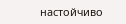настойчиво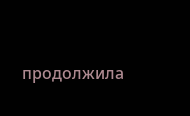продолжила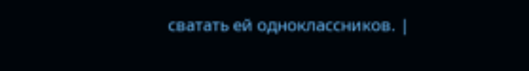сватать ей одноклассников. |